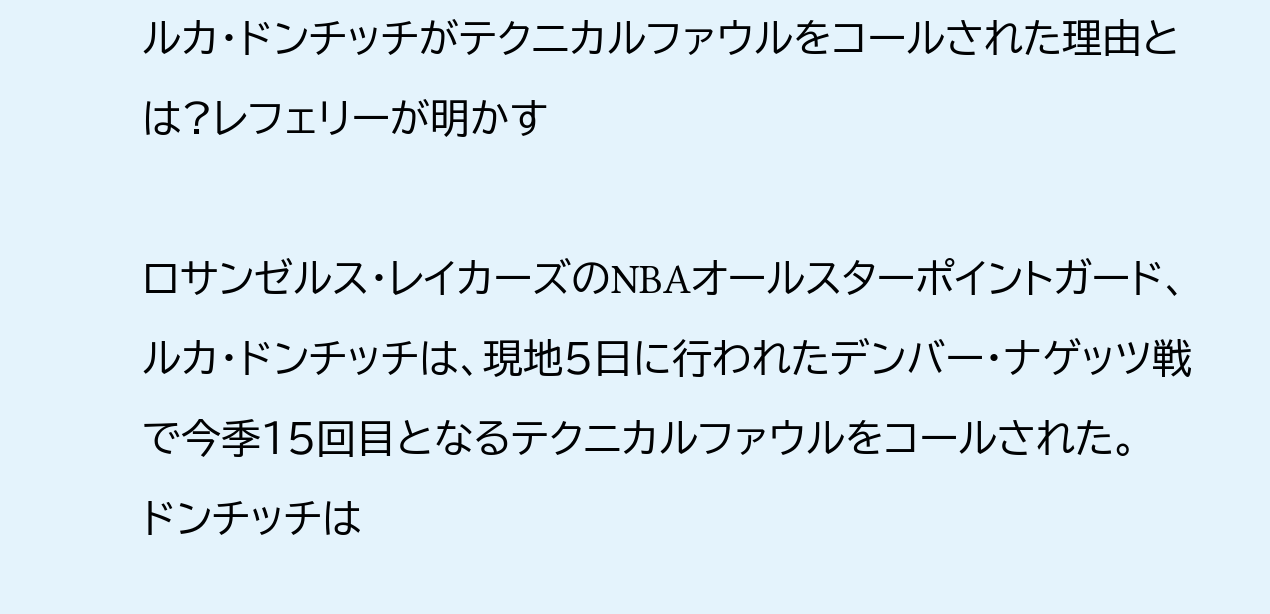ルカ・ドンチッチがテクニカルファウルをコールされた理由とは?レフェリーが明かす

ロサンゼルス・レイカーズのNBAオールスターポイントガード、ルカ・ドンチッチは、現地5日に行われたデンバー・ナゲッツ戦で今季15回目となるテクニカルファウルをコールされた。
ドンチッチは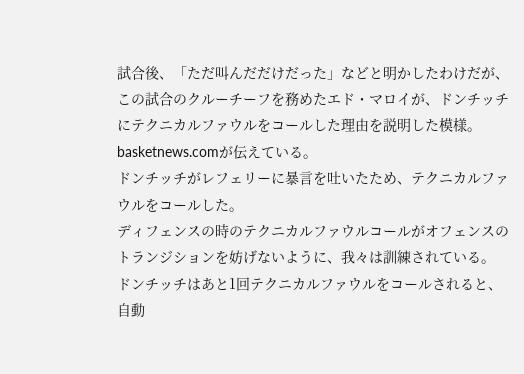試合後、「ただ叫んだだけだった」などと明かしたわけだが、この試合のクルーチーフを務めたエド・マロイが、ドンチッチにテクニカルファウルをコールした理由を説明した模様。basketnews.comが伝えている。
ドンチッチがレフェリーに暴言を吐いたため、テクニカルファウルをコールした。
ディフェンスの時のテクニカルファウルコールがオフェンスのトランジションを妨げないように、我々は訓練されている。
ドンチッチはあと1回テクニカルファウルをコールされると、自動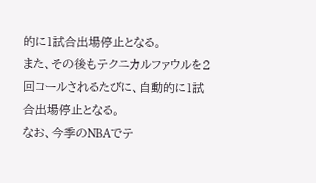的に1試合出場停止となる。
また、その後もテクニカルファウルを2回コールされるたびに、自動的に1試合出場停止となる。
なお、今季のNBAでテ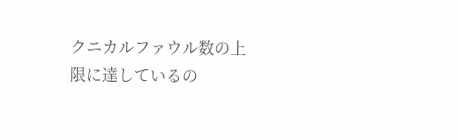クニカルファウル数の上限に達しているの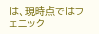は、現時点ではフェニック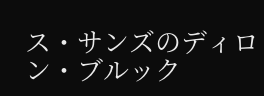ス・サンズのディロン・ブルック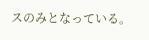スのみとなっている。